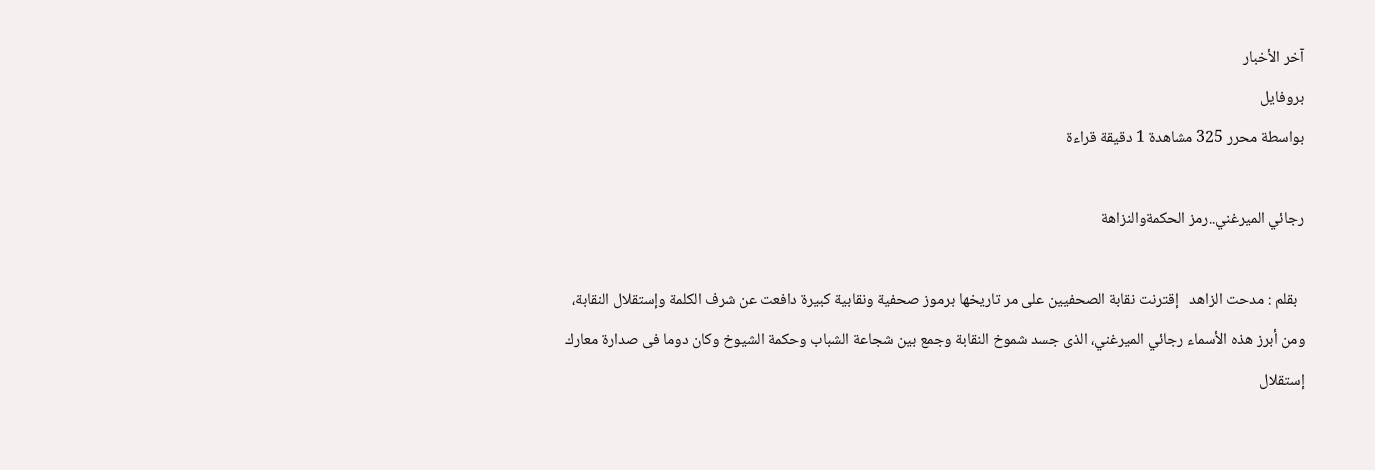آخر الأخبار
بروفايل
بواسطة محرر 325 مشاهدة 1 دقيقة قراءة

رجائي الميرغني..رمز الحكمةوالنزاهة

  بقلم : مدحت الزاهد   إقترنت نقابة الصحفيين على مر تاريخها برموز صحفية ونقابية كبيرة دافعت عن شرف الكلمة وإستقلال النقابة، ومن أبرز هذه الأسماء رجائي الميرغني، الذى جسد شموخ النقابة وجمع بين شجاعة الشباب وحكمة الشيوخ وكان دوما فى صدارة معارك إستقلال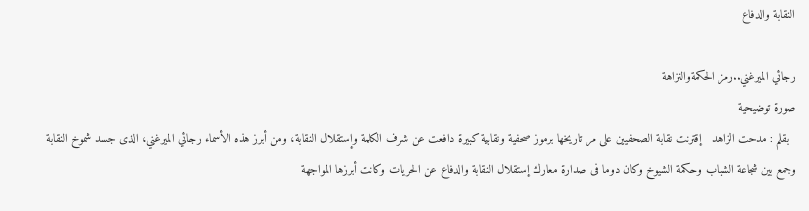النقابة والدفاع

رجائي الميرغني..رمز الحكمةوالنزاهة
صورة توضيحية
  بقلم : مدحت الزاهد   إقترنت نقابة الصحفيين على مر تاريخها برموز صحفية ونقابية كبيرة دافعت عن شرف الكلمة وإستقلال النقابة، ومن أبرز هذه الأسماء رجائي الميرغني، الذى جسد شموخ النقابة وجمع بين شجاعة الشباب وحكمة الشيوخ وكان دوما فى صدارة معارك إستقلال النقابة والدفاع عن الحريات وكانت أبرزها المواجهة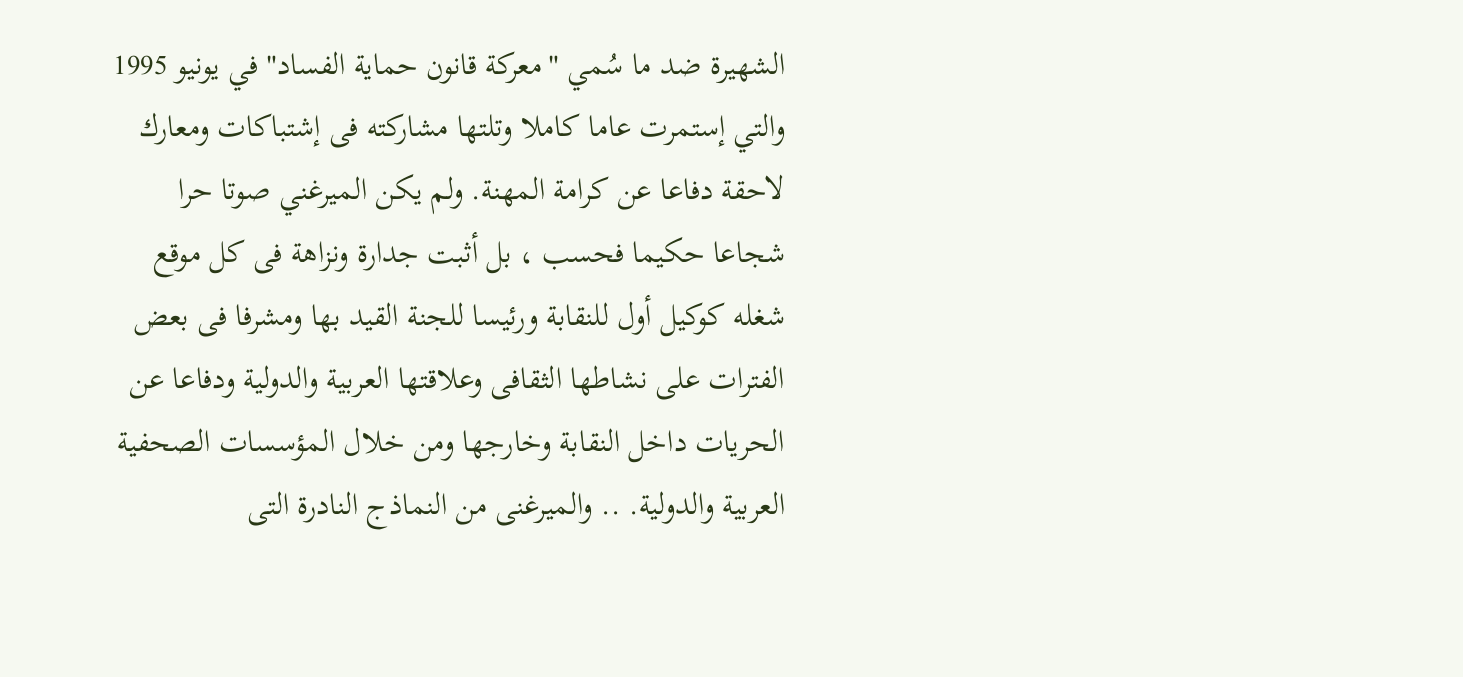الشهيرة ضد ما سُمي "معركة قانون حماية الفساد" في يونيو 1995 والتي إستمرت عاما كاملا وتلتها مشاركته فى إشتباكات ومعارك لاحقة دفاعا عن كرامة المهنة. ولم يكن الميرغني صوتا حرا شجاعا حكيما فحسب ، بل أثبت جدارة ونزاهة فى كل موقع شغله كوكيل أول للنقابة ورئيسا للجنة القيد بها ومشرفا فى بعض الفترات على نشاطها الثقافى وعلاقتها العربية والدولية ودفاعا عن الحريات داخل النقابة وخارجها ومن خلال المؤسسات الصحفية العربية والدولية. .. والميرغنى من النماذج النادرة التى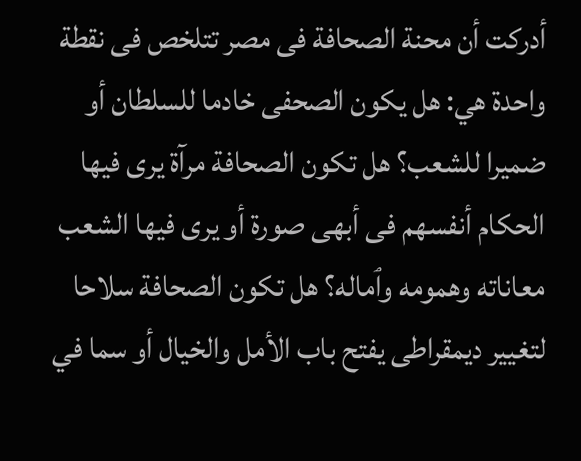أدركت أن محنة الصحافة فى مصر تتلخص فى نقطة واحدة هي: هل يكون الصحفى خادما للسلطان أو ضميرا للشعب؟ هل تكون الصحافة مرآة يرى فيها الحكام أنفسهم فى أبهى صورة أو يرى فيها الشعب معاناته وهمومه وٱماله؟ هل تكون الصحافة سلاحا لتغيير ديمقراطى يفتح باب الأمل والخيال أو سما في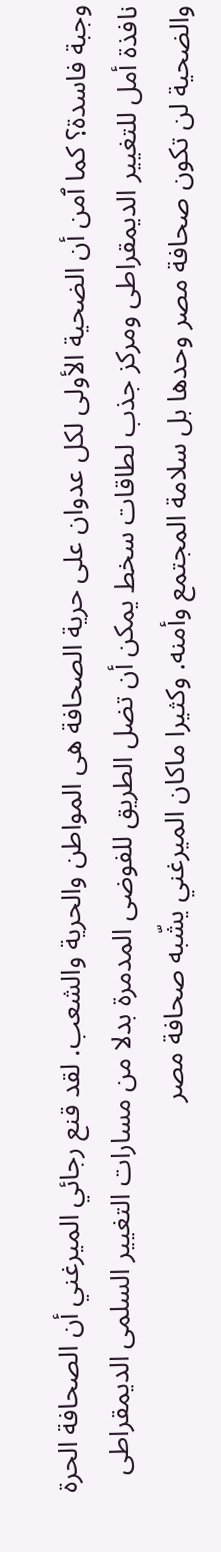وجبة فاسدة؟ كما ٱمن أن الضحية الأولى لكل عدوان على حرية الصحافة هى المواطن والحرية والشعب. لقد قنع رجائي الميرغني أن الصحافة الحرة نافذة أمل للتغيير الديمقراطى ومركز جذب لطاقات سخط يمكن أن تضل الطريق للفوضى المدمرة بدلا من مسارات التغيير السلمى الديمقراطى والضحية لن تكون صحافة مصر وحدها بل سلامة المجتمع وأمنه. وكثيرا ماكان الميرغني يشّبه صحافة مصر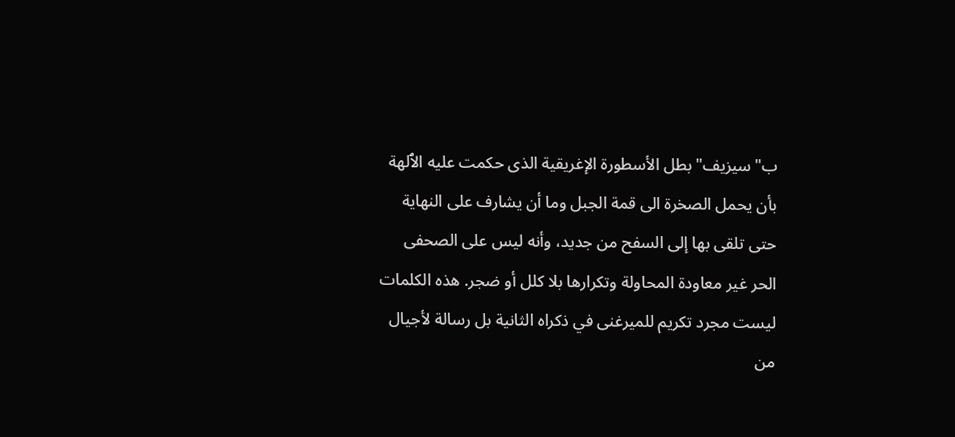ب"سيزيف" بطل الأسطورة الإغريقية الذى حكمت عليه الٱلهة بأن يحمل الصخرة الى قمة الجبل وما أن يشارف على النهاية حتى تلقى بها إلى السفح من جديد، وأنه ليس على الصحفى الحر غير معاودة المحاولة وتكرارها بلا كلل أو ضجر. هذه الكلمات ليست مجرد تكريم للميرغنى في ذكراه الثانية بل رسالة لأجيال من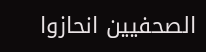الصحفيين انحازوا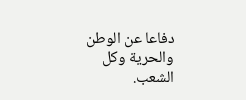دفاعا عن الوطن والحرية وكل الشعب.